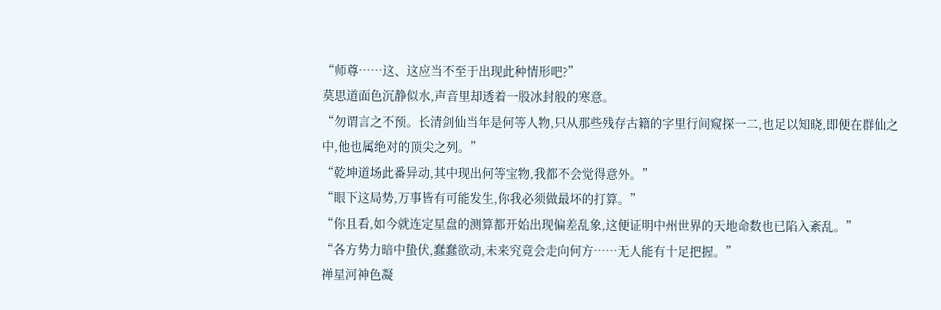“师尊……这、这应当不至于出现此种情形吧?”
莫思道面色沉静似水,声音里却透着一股冰封般的寒意。
“勿谓言之不预。长清剑仙当年是何等人物,只从那些残存古籍的字里行间窥探一二,也足以知晓,即便在群仙之中,他也属绝对的顶尖之列。”
“乾坤道场此番异动,其中现出何等宝物,我都不会觉得意外。”
“眼下这局势,万事皆有可能发生,你我必须做最坏的打算。”
“你且看,如今就连定星盘的测算都开始出现偏差乱象,这便证明中州世界的天地命数也已陷入紊乱。”
“各方势力暗中蛰伏,蠢蠢欲动,未来究竟会走向何方……无人能有十足把握。”
禅星河神色凝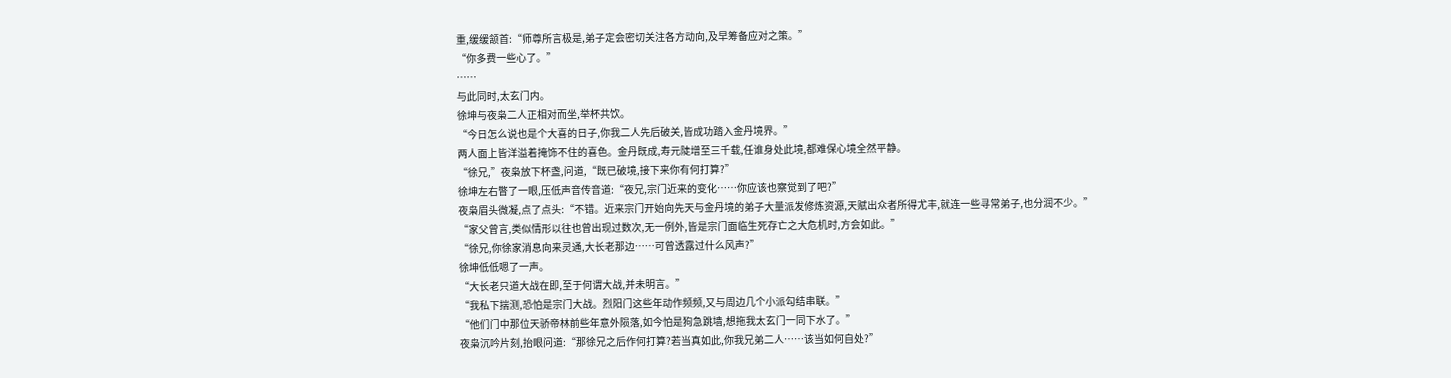重,缓缓颔首:“师尊所言极是,弟子定会密切关注各方动向,及早筹备应对之策。”
“你多费一些心了。”
……
与此同时,太玄门内。
徐坤与夜枭二人正相对而坐,举杯共饮。
“今日怎么说也是个大喜的日子,你我二人先后破关,皆成功踏入金丹境界。”
两人面上皆洋溢着掩饰不住的喜色。金丹既成,寿元陡增至三千载,任谁身处此境,都难保心境全然平静。
“徐兄,”夜枭放下杯盏,问道,“既已破境,接下来你有何打算?”
徐坤左右瞥了一眼,压低声音传音道:“夜兄,宗门近来的变化……你应该也察觉到了吧?”
夜枭眉头微凝,点了点头:“不错。近来宗门开始向先天与金丹境的弟子大量派发修炼资源,天赋出众者所得尤丰,就连一些寻常弟子,也分润不少。”
“家父曾言,类似情形以往也曾出现过数次,无一例外,皆是宗门面临生死存亡之大危机时,方会如此。”
“徐兄,你徐家消息向来灵通,大长老那边……可曾透露过什么风声?”
徐坤低低嗯了一声。
“大长老只道大战在即,至于何谓大战,并未明言。”
“我私下揣测,恐怕是宗门大战。烈阳门这些年动作频频,又与周边几个小派勾结串联。”
“他们门中那位天骄帝林前些年意外陨落,如今怕是狗急跳墙,想拖我太玄门一同下水了。”
夜枭沉吟片刻,抬眼问道:“那徐兄之后作何打算?若当真如此,你我兄弟二人……该当如何自处?”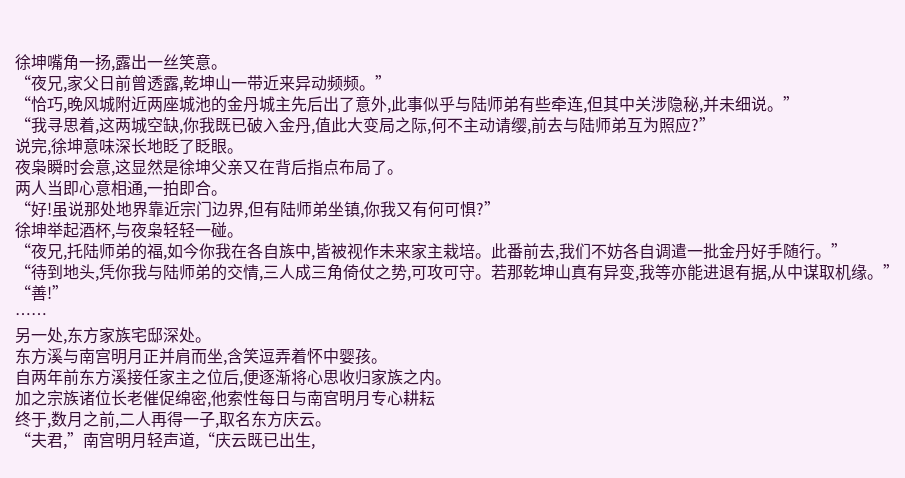徐坤嘴角一扬,露出一丝笑意。
“夜兄,家父日前曾透露,乾坤山一带近来异动频频。”
“恰巧,晚风城附近两座城池的金丹城主先后出了意外,此事似乎与陆师弟有些牵连,但其中关涉隐秘,并未细说。”
“我寻思着,这两城空缺,你我既已破入金丹,值此大变局之际,何不主动请缨,前去与陆师弟互为照应?”
说完,徐坤意味深长地眨了眨眼。
夜枭瞬时会意,这显然是徐坤父亲又在背后指点布局了。
两人当即心意相通,一拍即合。
“好!虽说那处地界靠近宗门边界,但有陆师弟坐镇,你我又有何可惧?”
徐坤举起酒杯,与夜枭轻轻一碰。
“夜兄,托陆师弟的福,如今你我在各自族中,皆被视作未来家主栽培。此番前去,我们不妨各自调遣一批金丹好手随行。”
“待到地头,凭你我与陆师弟的交情,三人成三角倚仗之势,可攻可守。若那乾坤山真有异变,我等亦能进退有据,从中谋取机缘。”
“善!”
……
另一处,东方家族宅邸深处。
东方溪与南宫明月正并肩而坐,含笑逗弄着怀中婴孩。
自两年前东方溪接任家主之位后,便逐渐将心思收归家族之内。
加之宗族诸位长老催促绵密,他索性每日与南宫明月专心耕耘
终于,数月之前,二人再得一子,取名东方庆云。
“夫君,”南宫明月轻声道,“庆云既已出生,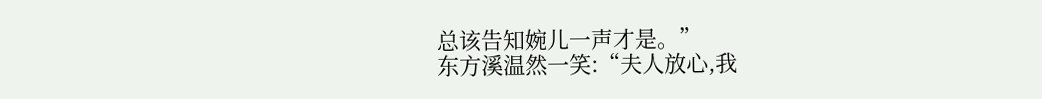总该告知婉儿一声才是。”
东方溪温然一笑:“夫人放心,我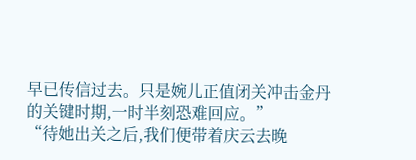早已传信过去。只是婉儿正值闭关冲击金丹的关键时期,一时半刻恐难回应。”
“待她出关之后,我们便带着庆云去晚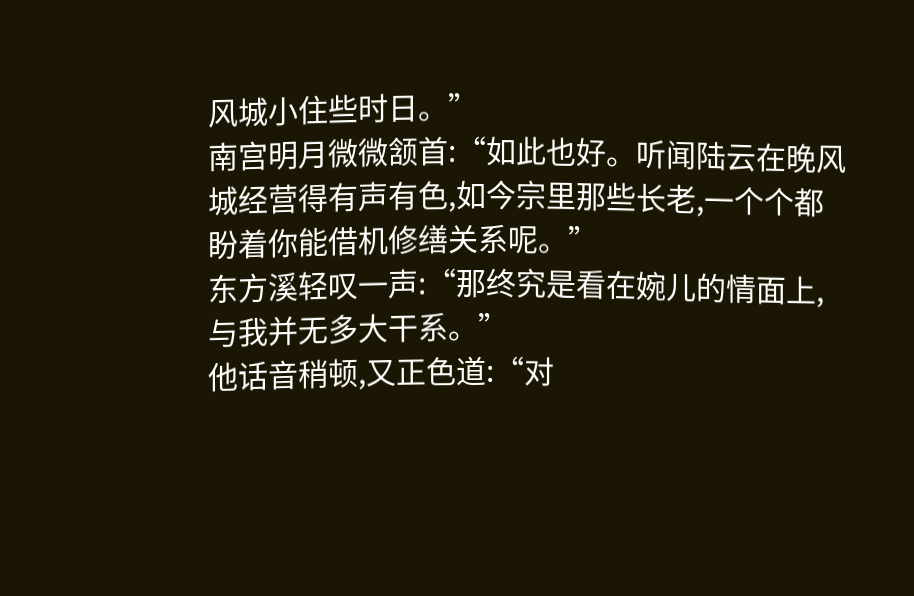风城小住些时日。”
南宫明月微微颔首:“如此也好。听闻陆云在晚风城经营得有声有色,如今宗里那些长老,一个个都盼着你能借机修缮关系呢。”
东方溪轻叹一声:“那终究是看在婉儿的情面上,与我并无多大干系。”
他话音稍顿,又正色道:“对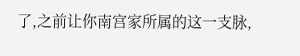了,之前让你南宫家所属的这一支脉,